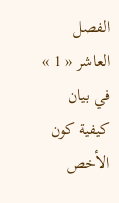الفصل العاشر « 1 » في بيان كيفية كون الأخص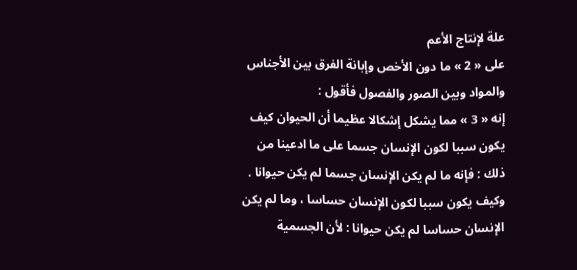علة لإنتاج الأعم
على « 2 » ما دون الأخص وإبانة الفرق بين الأجناس والمواد وبين الصور والفصول فأقول :
إنه « 3 » مما يشكل إشكالا عظيما أن الحيوان كيف يكون سببا لكون الإنسان جسما على ما ادعينا من ذلك : فإنه ما لم يكن الإنسان جسما لم يكن حيوانا . وكيف يكون سببا لكون الإنسان حساسا ، وما لم يكن الإنسان حساسا لم يكن حيوانا : لأن الجسمية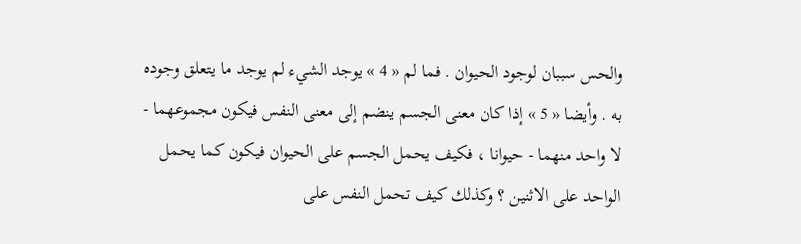والحس سببان لوجود الحيوان . فما لم « 4 » يوجد الشيء لم يوجد ما يتعلق وجوده به . وأيضا « 5 » إذا كان معنى الجسم ينضم إلى معنى النفس فيكون مجموعهما - لا واحد منهما - حيوانا ، فكيف يحمل الجسم على الحيوان فيكون كما يحمل الواحد على الاثنين ؟ وكذلك كيف تحمل النفس على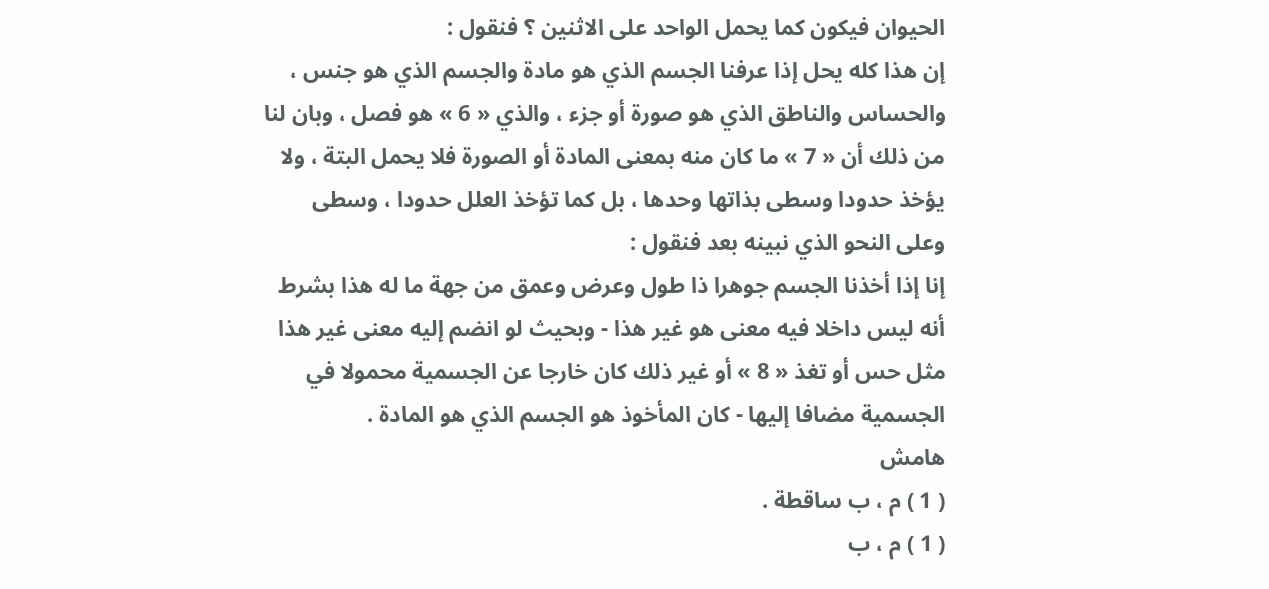الحيوان فيكون كما يحمل الواحد على الاثنين ؟ فنقول :
إن هذا كله يحل إذا عرفنا الجسم الذي هو مادة والجسم الذي هو جنس ، والحساس والناطق الذي هو صورة أو جزء ، والذي « 6 » هو فصل ، وبان لنا من ذلك أن « 7 » ما كان منه بمعنى المادة أو الصورة فلا يحمل البتة ، ولا يؤخذ حدودا وسطى بذاتها وحدها ، بل كما تؤخذ العلل حدودا ، وسطى وعلى النحو الذي نبينه بعد فنقول :
إنا إذا أخذنا الجسم جوهرا ذا طول وعرض وعمق من جهة ما له هذا بشرط أنه ليس داخلا فيه معنى هو غير هذا - وبحيث لو انضم إليه معنى غير هذا مثل حس أو تغذ « 8 » أو غير ذلك كان خارجا عن الجسمية محمولا في الجسمية مضافا إليها - كان المأخوذ هو الجسم الذي هو المادة .
هامش
( 1 ) م ، ب ساقطة .
( 1 ) م ، ب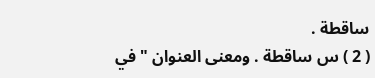ساقطة .
( 2 ) س ساقطة . ومعنى العنوان " في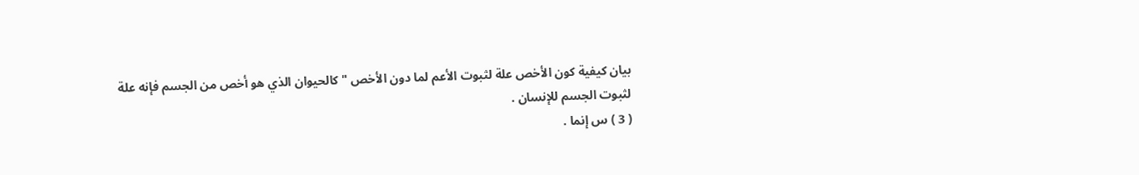بيان كيفية كون الأخص علة لثبوت الأعم لما دون الأخص " كالحيوان الذي هو أخص من الجسم فإنه علة لثبوت الجسم للإنسان .
( 3 ) س إنما .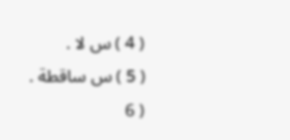( 4 ) س لا .
( 5 ) س ساقطة .
( 6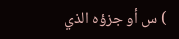) س أو جزؤه الذي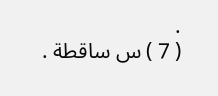.
( 7 ) س ساقطة .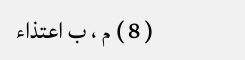( 8 ) م ، ب اعتذاء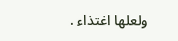ولعلها اغتذاء .